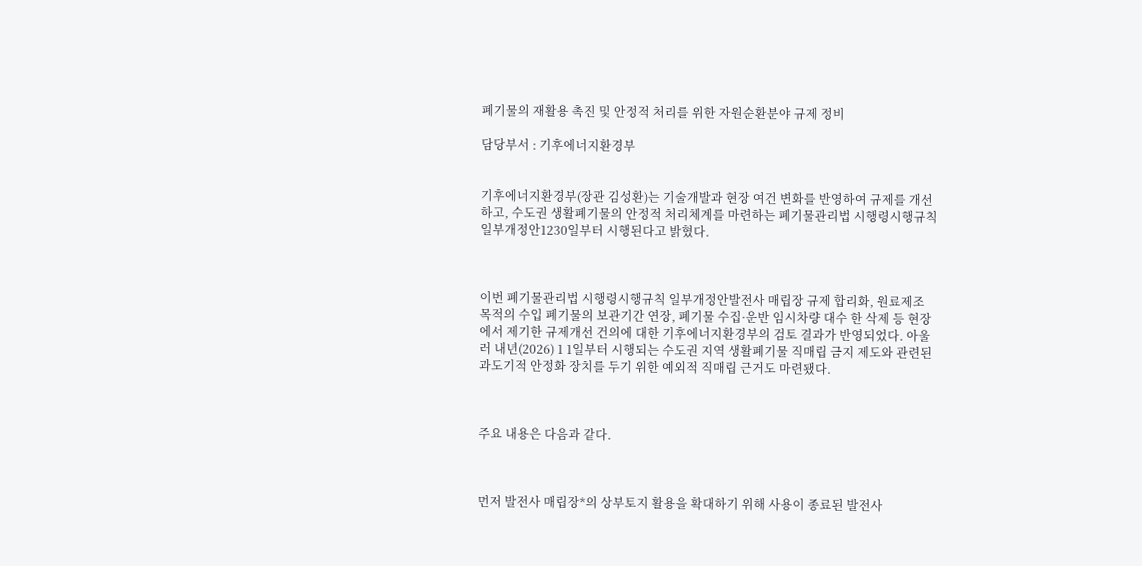폐기물의 재활용 촉진 및 안정적 처리를 위한 자원순환분야 규제 정비

담당부서 : 기후에너지환경부


기후에너지환경부(장관 김성환)는 기술개발과 현장 여건 변화를 반영하여 규제를 개선하고, 수도권 생활폐기물의 안정적 처리체계를 마련하는 폐기물관리법 시행령시행규칙 일부개정안1230일부터 시행된다고 밝혔다.



이번 폐기물관리법 시행령시행규칙 일부개정안발전사 매립장 규제 합리화, 원료제조 목적의 수입 폐기물의 보관기간 연장, 폐기물 수집·운반 임시차량 대수 한 삭제 등 현장에서 제기한 규제개선 건의에 대한 기후에너지환경부의 검토 결과가 반영되었다. 아울러 내년(2026) 1 1일부터 시행되는 수도권 지역 생활폐기물 직매립 금지 제도와 관련된 과도기적 안정화 장치를 두기 위한 예외적 직매립 근거도 마련됐다.



주요 내용은 다음과 같다.



먼저 발전사 매립장*의 상부토지 활용을 확대하기 위해 사용이 종료된 발전사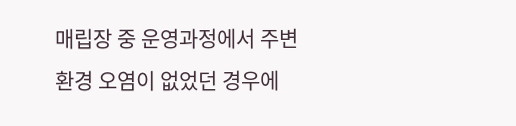매립장 중 운영과정에서 주변환경 오염이 없었던 경우에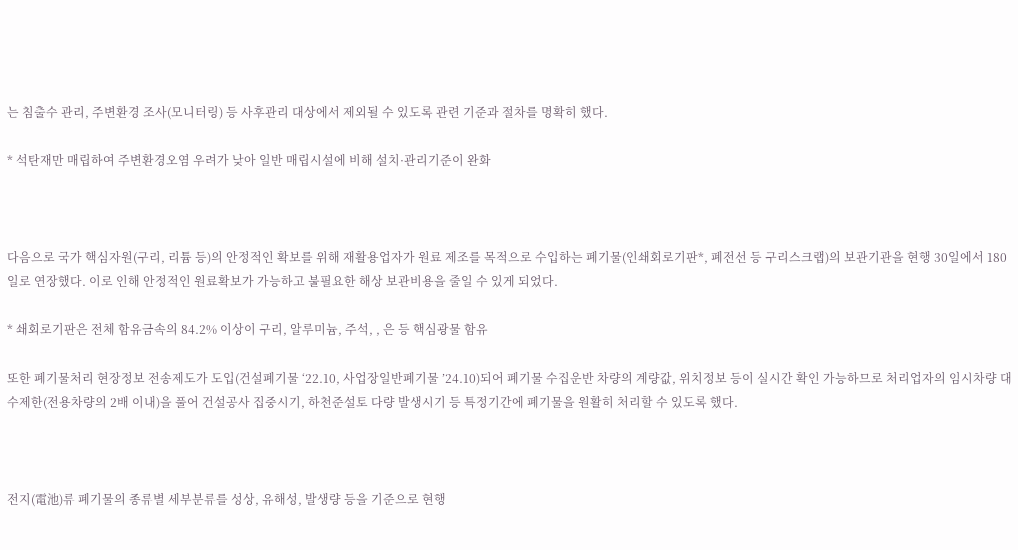는 침출수 관리, 주변환경 조사(모니터링) 등 사후관리 대상에서 제외될 수 있도록 관련 기준과 절차를 명확히 했다.

* 석탄재만 매립하여 주변환경오염 우려가 낮아 일반 매립시설에 비해 설치·관리기준이 완화



다음으로 국가 핵심자원(구리, 리튬 등)의 안정적인 확보를 위해 재활용업자가 원료 제조를 목적으로 수입하는 폐기물(인쇄회로기판*, 폐전선 등 구리스크랩)의 보관기관을 현행 30일에서 180일로 연장했다. 이로 인해 안정적인 원료확보가 가능하고 불필요한 해상 보관비용을 줄일 수 있게 되었다.

* 쇄회로기판은 전체 함유금속의 84.2% 이상이 구리, 알루미늄, 주석, , 은 등 핵심광물 함유

또한 폐기물처리 현장정보 전송제도가 도입(건설폐기물 ‘22.10, 사업장일반폐기물 ’24.10)되어 폐기물 수집운반 차량의 계량값, 위치정보 등이 실시간 확인 가능하므로 처리업자의 임시차량 대수제한(전용차량의 2배 이내)을 풀어 건설공사 집중시기, 하천준설토 다량 발생시기 등 특정기간에 폐기물을 원활히 처리할 수 있도록 했다.



전지(電池)류 폐기물의 종류별 세부분류를 성상, 유해성, 발생량 등을 기준으로 현행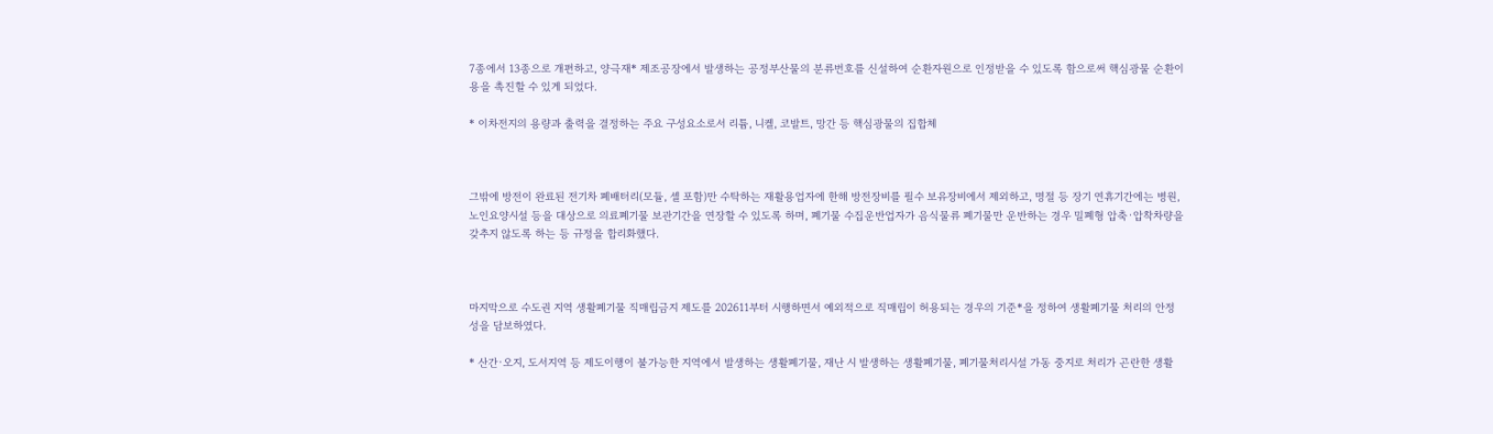7종에서 13종으로 개편하고, 양극재* 제조공장에서 발생하는 공정부산물의 분류번호를 신설하여 순환자원으로 인정받을 수 있도록 함으로써 핵심광물 순환이용을 촉진할 수 있게 되었다.

* 이차전지의 용량과 출력을 결정하는 주요 구성요소로서 리튬, 니켈, 코발트, 망간 등 핵심광물의 집합체



그밖에 방전이 완료된 전기차 폐배터리(모듈, 셀 포함)만 수탁하는 재활용업자에 한해 방전장비를 필수 보유장비에서 제외하고, 명절 등 장기 연휴기간에는 병원, 노인요양시설 등을 대상으로 의료폐기물 보관기간을 연장할 수 있도록 하며, 폐기물 수집운반업자가 음식물류 폐기물만 운반하는 경우 밀폐형 압축·압착차량을 갖추지 않도록 하는 등 규정을 합리화했다.



마지막으로 수도권 지역 생활폐기물 직매립금지 제도를 202611부터 시행하면서 예외적으로 직매립이 허용되는 경우의 기준*을 정하여 생활폐기물 처리의 안정성을 담보하였다.

* 산간·오지, 도서지역 등 제도이행이 불가능한 지역에서 발생하는 생활폐기물, 재난 시 발생하는 생활폐기물, 폐기물처리시설 가동 중지로 처리가 곤란한 생활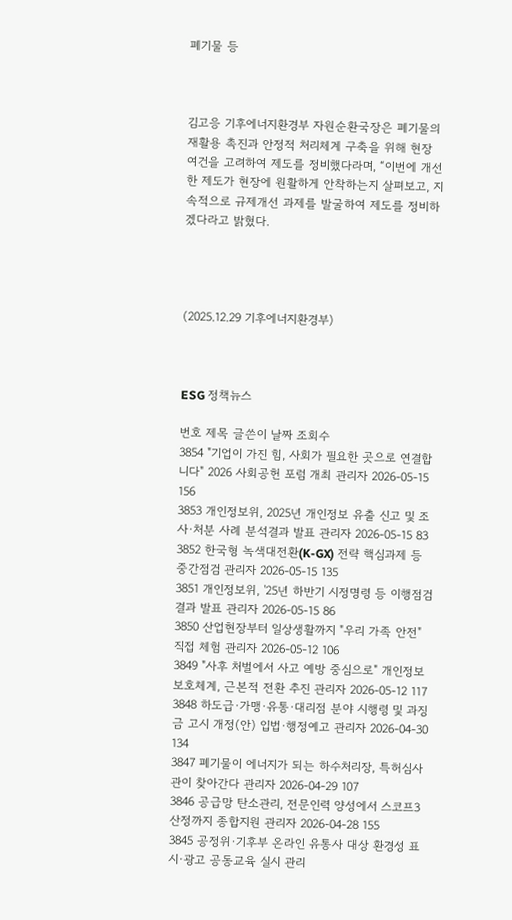폐기물 등



김고응 기후에너지환경부 자원순환국장은 폐기물의 재활용 촉진과 안정적 처리체계 구축을 위해 현장 여건을 고려하여 제도를 정비했다라며, “이번에 개선한 제도가 현장에 원활하게 안착하는지 살펴보고, 지속적으로 규제개선 과제를 발굴하여 제도를 정비하겠다라고 밝혔다.




(2025.12.29 기후에너지환경부)



ESG 정책뉴스

번호 제목 글쓴이 날짜 조회수
3854 "기업이 가진 힘, 사회가 필요한 곳으로 연결합니다" 2026 사회공헌 포럼 개최 관리자 2026-05-15 156
3853 개인정보위, 2025년 개인정보 유출 신고 및 조사·처분 사례 분석결과 발표 관리자 2026-05-15 83
3852 한국형 녹색대전환(K-GX) 전략 핵심과제 등 중간점검 관리자 2026-05-15 135
3851 개인정보위, '25년 하반기 시정명령 등 이행점검 결과 발표 관리자 2026-05-15 86
3850 산업현장부터 일상생활까지 "우리 가족 안전" 직접 체험 관리자 2026-05-12 106
3849 "사후 처벌에서 사고 예방 중심으로" 개인정보 보호체계, 근본적 전환 추진 관리자 2026-05-12 117
3848 하도급·가맹·유통·대리점 분야 시행령 및 과징금 고시 개정(안) 입법·행정예고 관리자 2026-04-30 134
3847 폐기물이 에너지가 되는 하수처리장, 특허심사관이 찾아간다 관리자 2026-04-29 107
3846 공급망 탄소관리, 전문인력 양성에서 스코프3 산정까지 종합지원 관리자 2026-04-28 155
3845 공정위·기후부 온라인 유통사 대상 환경성 표시·광고 공동교육 실시 관리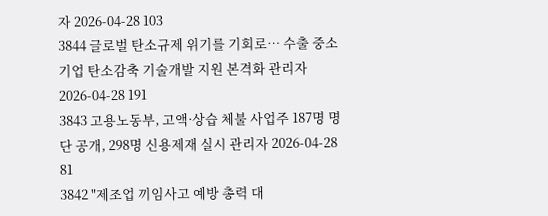자 2026-04-28 103
3844 글로벌 탄소규제 위기를 기회로… 수출 중소기업 탄소감축 기술개발 지원 본격화 관리자 2026-04-28 191
3843 고용노동부, 고액·상습 체불 사업주 187명 명단 공개, 298명 신용제재 실시 관리자 2026-04-28 81
3842 "제조업 끼임사고 예방 총력 대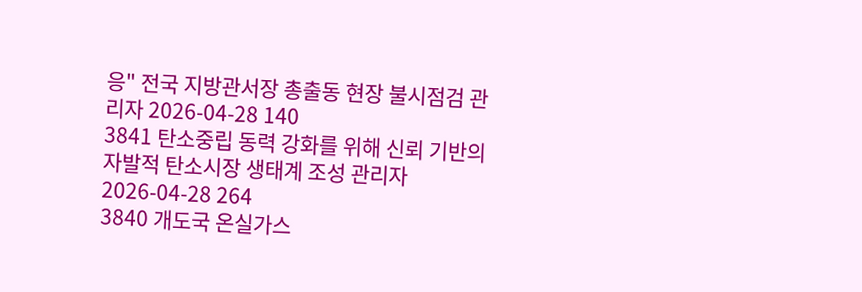응" 전국 지방관서장 총출동 현장 불시점검 관리자 2026-04-28 140
3841 탄소중립 동력 강화를 위해 신뢰 기반의 자발적 탄소시장 생태계 조성 관리자 2026-04-28 264
3840 개도국 온실가스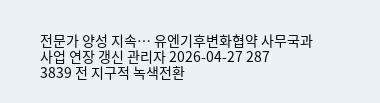전문가 양성 지속… 유엔기후변화협약 사무국과 사업 연장 갱신 관리자 2026-04-27 287
3839 전 지구적 녹색전환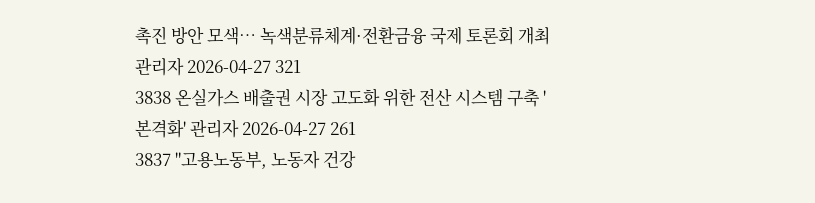촉진 방안 모색… 녹색분류체계·전환금융 국제 토론회 개최 관리자 2026-04-27 321
3838 온실가스 배출권 시장 고도화 위한 전산 시스템 구축 '본격화' 관리자 2026-04-27 261
3837 "고용노동부, 노동자 건강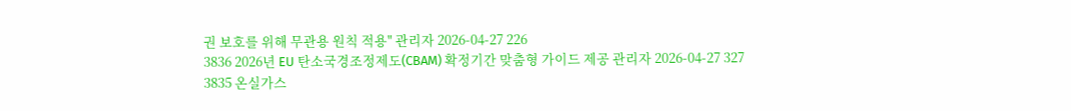권 보호를 위해 무관용 원칙 적용" 관리자 2026-04-27 226
3836 2026년 EU 탄소국경조정제도(CBAM) 확정기간 맞춤형 가이드 제공 관리자 2026-04-27 327
3835 온실가스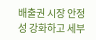배출권 시장 안정성 강화하고 세부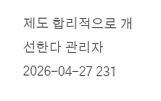제도 합리적으로 개선한다 관리자 2026-04-27 231